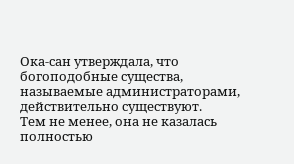Ока-сан утверждала, что богоподобные существа, называемые администраторами, действительно существуют.
Тем не менее, она не казалась полностью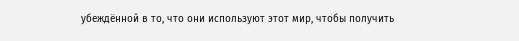убеждённой в то, что они используют этот мир, чтобы получить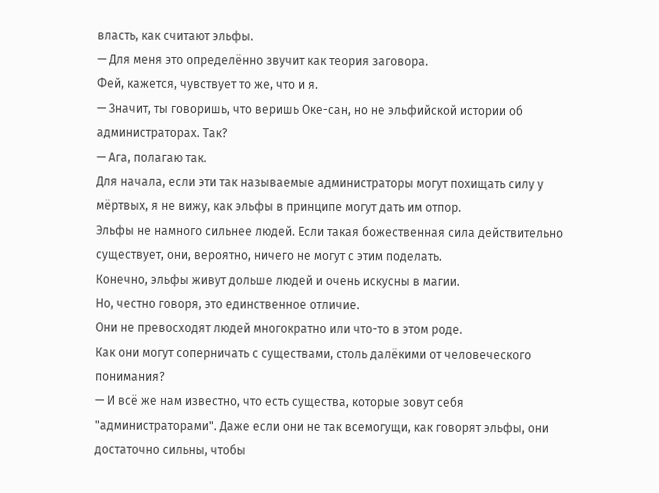власть, как считают эльфы.
— Для меня это определённо звучит как теория заговора.
Фей, кажется, чувствует то же, что и я.
— Значит, ты говоришь, что веришь Оке-сан, но не эльфийской истории об администраторах. Так?
— Ага, полагаю так.
Для начала, если эти так называемые администраторы могут похищать силу у мёртвых, я не вижу, как эльфы в принципе могут дать им отпор.
Эльфы не намного сильнее людей. Если такая божественная сила действительно существует, они, вероятно, ничего не могут с этим поделать.
Конечно, эльфы живут дольше людей и очень искусны в магии.
Но, честно говоря, это единственное отличие.
Они не превосходят людей многократно или что-то в этом роде.
Как они могут соперничать с существами, столь далёкими от человеческого понимания?
— И всё же нам известно, что есть существа, которые зовут себя "администраторами". Даже если они не так всемогущи, как говорят эльфы, они достаточно сильны, чтобы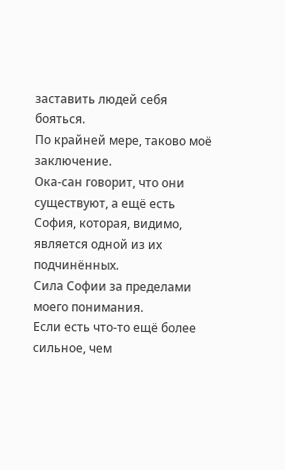заставить людей себя бояться.
По крайней мере, таково моё заключение.
Ока-сан говорит, что они существуют, а ещё есть София, которая, видимо, является одной из их подчинённых.
Сила Софии за пределами моего понимания.
Если есть что-то ещё более сильное, чем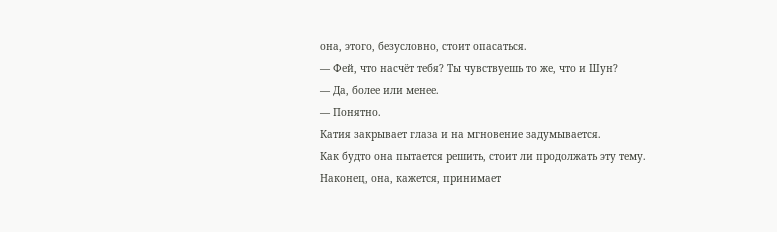она, этого, безусловно, стоит опасаться.
— Фей, что насчёт тебя? Ты чувствуешь то же, что и Шун?
— Да, более или менее.
— Понятно.
Катия закрывает глаза и на мгновение задумывается.
Как будто она пытается решить, стоит ли продолжать эту тему.
Наконец, она, кажется, принимает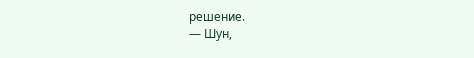решение.
— Шун,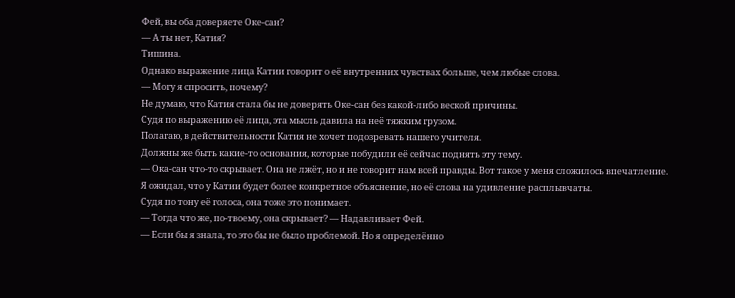Фей, вы оба доверяете Оке-сан?
— А ты нет, Катия?
Тишина.
Однако выражение лица Катии говорит о её внутренних чувствах больше, чем любые слова.
— Могу я спросить, почему?
Не думаю, что Катия стала бы не доверять Оке-сан без какой-либо веской причины.
Судя по выражению её лица, эта мысль давила на неё тяжким грузом.
Полагаю, в действительности Катия не хочет подозревать нашего учителя.
Должны же быть какие-то основания, которые побудили её сейчас поднять эту тему.
— Ока-сан что-то скрывает. Она не лжёт, но и не говорит нам всей правды. Вот такое у меня сложилось впечатление.
Я ожидал, что у Катии будет более конкретное объяснение, но её слова на удивление расплывчаты.
Судя по тону её голоса, она тоже это понимает.
— Тогда что же, по-твоему, она скрывает? — Надавливает Фей.
— Если бы я знала, то это бы не было проблемой. Но я определённо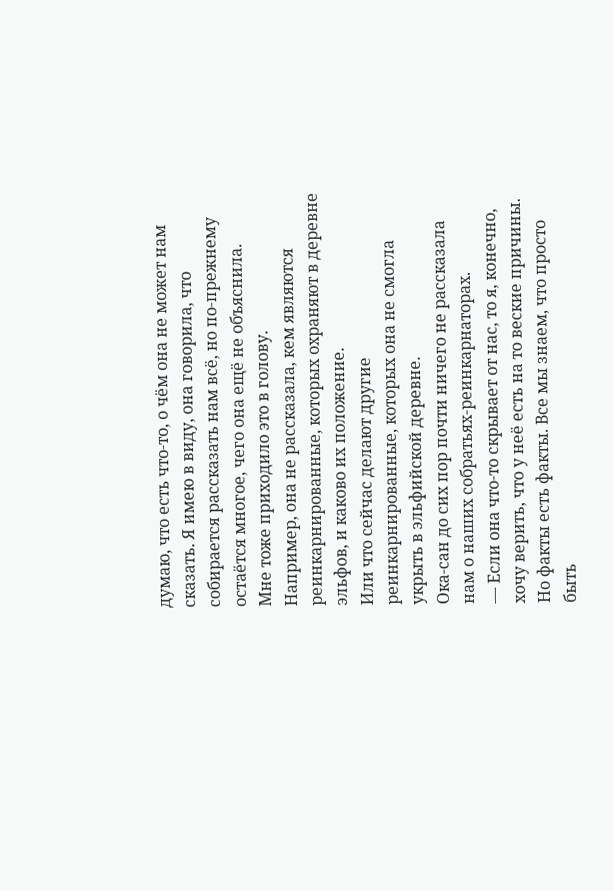думаю, что есть что-то, о чём она не может нам сказать. Я имею в виду, она говорила, что собирается рассказать нам всё, но по-прежнему остаётся многое, чего она ещё не объяснила.
Мне тоже приходило это в голову.
Например, она не рассказала, кем являются реинкарнированные, которых охраняют в деревне эльфов, и каково их положение.
Или что сейчас делают другие реинкарнированные, которых она не смогла укрыть в эльфийской деревне.
Ока-сан до сих пор почти ничего не рассказала нам о наших собратьях-реинкарнаторах.
— Если она что-то скрывает от нас, то я, конечно, хочу верить, что у неё есть на то веские причины. Но факты есть факты. Все мы знаем, что просто быть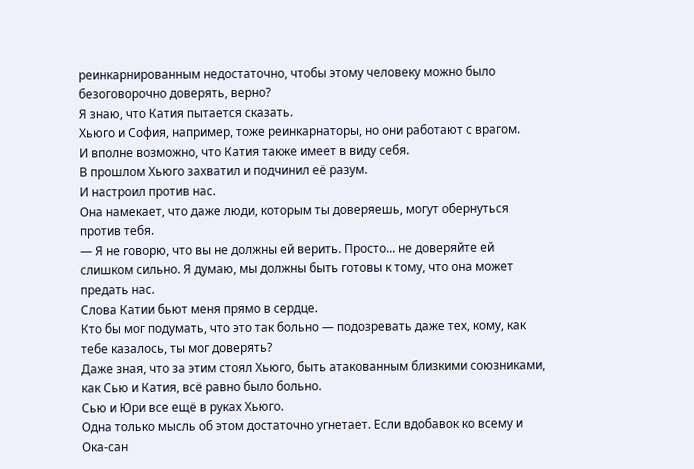реинкарнированным недостаточно, чтобы этому человеку можно было безоговорочно доверять, верно?
Я знаю, что Катия пытается сказать.
Хьюго и София, например, тоже реинкарнаторы, но они работают с врагом.
И вполне возможно, что Катия также имеет в виду себя.
В прошлом Хьюго захватил и подчинил её разум.
И настроил против нас.
Она намекает, что даже люди, которым ты доверяешь, могут обернуться против тебя.
— Я не говорю, что вы не должны ей верить. Просто... не доверяйте ей слишком сильно. Я думаю, мы должны быть готовы к тому, что она может предать нас.
Слова Катии бьют меня прямо в сердце.
Кто бы мог подумать, что это так больно — подозревать даже тех, кому, как тебе казалось, ты мог доверять?
Даже зная, что за этим стоял Хьюго, быть атакованным близкими союзниками, как Сью и Катия, всё равно было больно.
Сью и Юри все ещё в руках Хьюго.
Одна только мысль об этом достаточно угнетает. Если вдобавок ко всему и Ока-сан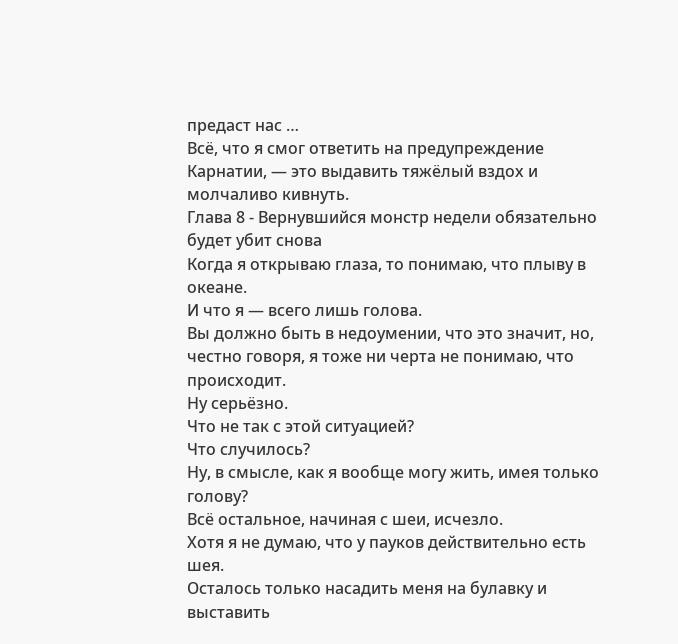предаст нас …
Всё, что я смог ответить на предупреждение Карнатии, — это выдавить тяжёлый вздох и молчаливо кивнуть.
Глава 8 - Вернувшийся монстр недели обязательно будет убит снова
Когда я открываю глаза, то понимаю, что плыву в океане.
И что я — всего лишь голова.
Вы должно быть в недоумении, что это значит, но, честно говоря, я тоже ни черта не понимаю, что происходит.
Ну серьёзно.
Что не так с этой ситуацией?
Что случилось?
Ну, в смысле, как я вообще могу жить, имея только голову?
Всё остальное, начиная с шеи, исчезло.
Хотя я не думаю, что у пауков действительно есть шея.
Осталось только насадить меня на булавку и выставить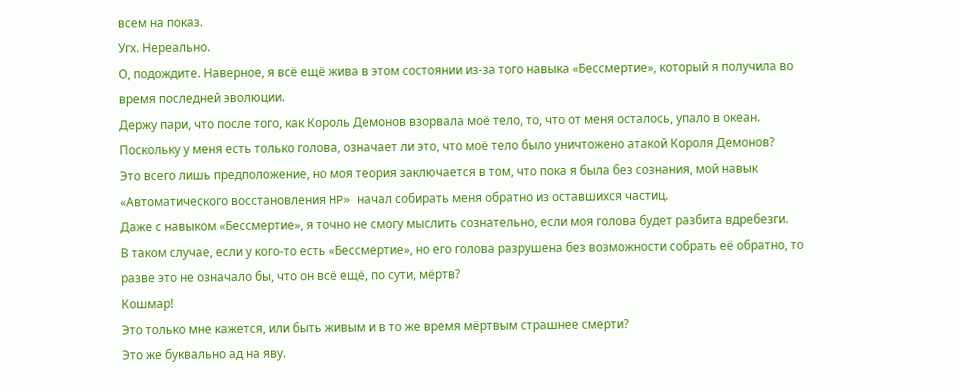всем на показ.
Угх. Нереально.
О, подождите. Наверное, я всё ещё жива в этом состоянии из-за того навыка «Бессмертие», который я получила во время последней эволюции.
Держу пари, что после того, как Король Демонов взорвала моё тело, то, что от меня осталось, упало в океан.
Поскольку у меня есть только голова, означает ли это, что моё тело было уничтожено атакой Короля Демонов?
Это всего лишь предположение, но моя теория заключается в том, что пока я была без сознания, мой навык «Автоматического восстановления HP» начал собирать меня обратно из оставшихся частиц.
Даже с навыком «Бессмертие», я точно не смогу мыслить сознательно, если моя голова будет разбита вдребезги.
В таком случае, если у кого-то есть «Бессмертие», но его голова разрушена без возможности собрать её обратно, то разве это не означало бы, что он всё ещё, по сути, мёртв?
Кошмар!
Это только мне кажется, или быть живым и в то же время мёртвым страшнее смерти?
Это же буквально ад на яву.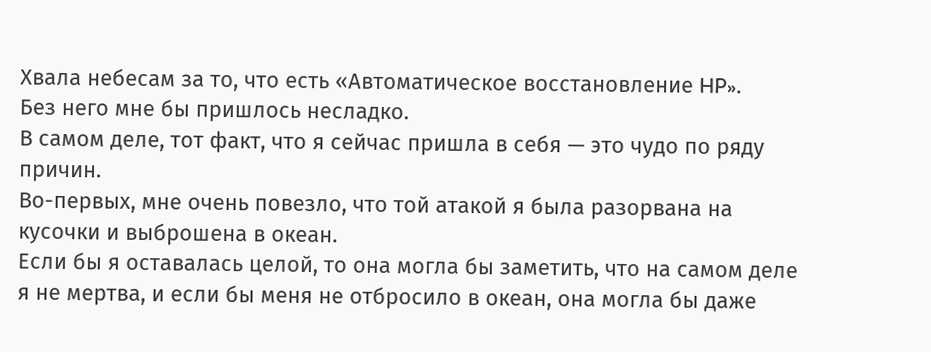Хвала небесам за то, что есть «Автоматическое восстановление HP».
Без него мне бы пришлось несладко.
В самом деле, тот факт, что я сейчас пришла в себя — это чудо по ряду причин.
Во-первых, мне очень повезло, что той атакой я была разорвана на кусочки и выброшена в океан.
Если бы я оставалась целой, то она могла бы заметить, что на самом деле я не мертва, и если бы меня не отбросило в океан, она могла бы даже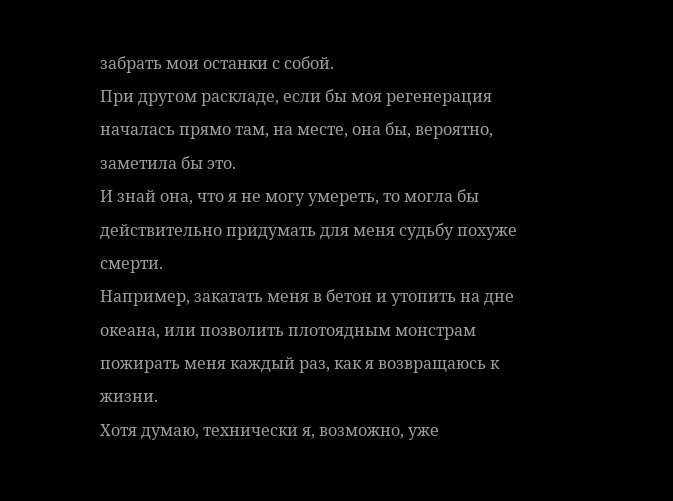забрать мои останки с собой.
При другом раскладе, если бы моя регенерация началась прямо там, на месте, она бы, вероятно, заметила бы это.
И знай она, что я не могу умереть, то могла бы действительно придумать для меня судьбу похуже смерти.
Например, закатать меня в бетон и утопить на дне океана, или позволить плотоядным монстрам пожирать меня каждый раз, как я возвращаюсь к жизни.
Хотя думаю, технически я, возможно, уже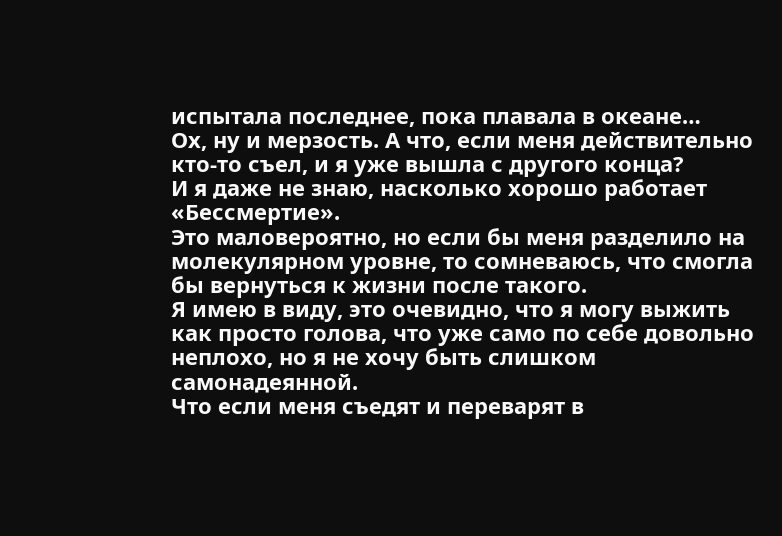испытала последнее, пока плавала в океане…
Ох, ну и мерзость. А что, если меня действительно кто-то съел, и я уже вышла с другого конца?
И я даже не знаю, насколько хорошо работает «Бессмертие».
Это маловероятно, но если бы меня разделило на молекулярном уровне, то сомневаюсь, что смогла бы вернуться к жизни после такого.
Я имею в виду, это очевидно, что я могу выжить как просто голова, что уже само по себе довольно неплохо, но я не хочу быть слишком самонадеянной.
Что если меня съедят и переварят в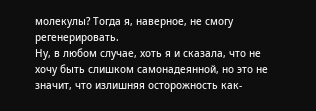молекулы? Тогда я, наверное, не смогу регенерировать.
Ну, в любом случае, хоть я и сказала, что не хочу быть слишком самонадеянной, но это не значит, что излишняя осторожность как-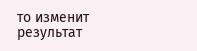то изменит результат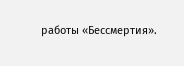работы «Бессмертия».